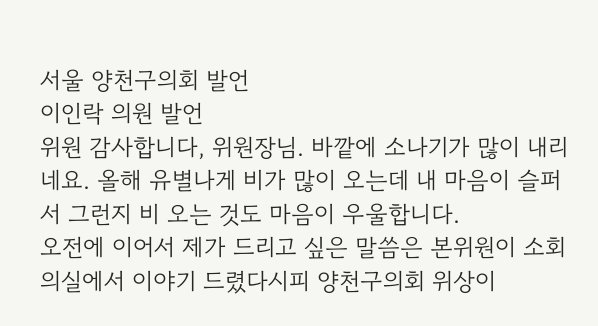서울 양천구의회 발언
이인락 의원 발언
위원 감사합니다, 위원장님. 바깥에 소나기가 많이 내리네요. 올해 유별나게 비가 많이 오는데 내 마음이 슬퍼서 그런지 비 오는 것도 마음이 우울합니다.
오전에 이어서 제가 드리고 싶은 말씀은 본위원이 소회의실에서 이야기 드렸다시피 양천구의회 위상이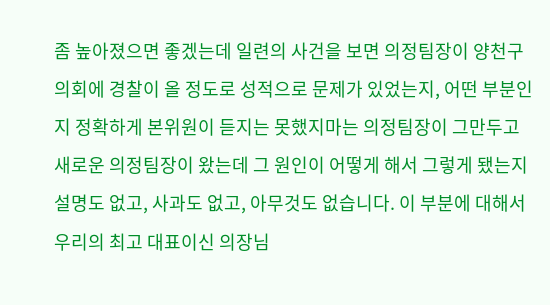좀 높아졌으면 좋겠는데 일련의 사건을 보면 의정팀장이 양천구의회에 경찰이 올 정도로 성적으로 문제가 있었는지, 어떤 부분인지 정확하게 본위원이 듣지는 못했지마는 의정팀장이 그만두고 새로운 의정팀장이 왔는데 그 원인이 어떻게 해서 그렇게 됐는지 설명도 없고, 사과도 없고, 아무것도 없습니다. 이 부분에 대해서 우리의 최고 대표이신 의장님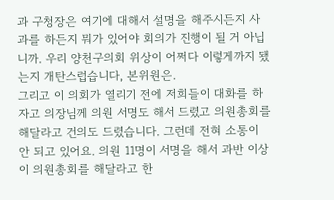과 구청장은 여기에 대해서 설명을 해주시든지 사과를 하든지 뭐가 있어야 회의가 진행이 될 거 아닙니까. 우리 양천구의회 위상이 어쩌다 이렇게까지 됐는지 개탄스럽습니다, 본위원은.
그리고 이 의회가 열리기 전에 저희들이 대화를 하자고 의장님께 의원 서명도 해서 드렸고 의원총회를 해달라고 건의도 드렸습니다. 그런데 전혀 소통이 안 되고 있어요. 의원 11명이 서명을 해서 과반 이상이 의원총회를 해달라고 한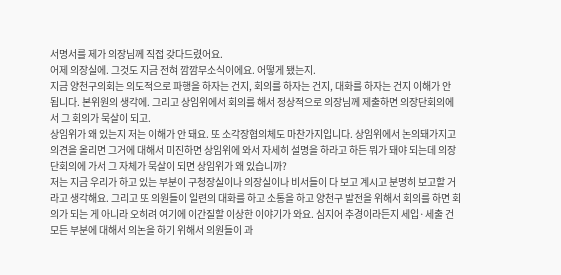서명서를 제가 의장님께 직접 갖다드렸어요.
어제 의장실에. 그것도 지금 전혀 깜깜무소식이에요. 어떻게 됐는지.
지금 양천구의회는 의도적으로 파행을 하자는 건지, 회의를 하자는 건지, 대화를 하자는 건지 이해가 안 됩니다. 본위원의 생각에. 그리고 상임위에서 회의를 해서 정상적으로 의장님께 제출하면 의장단회의에서 그 회의가 묵살이 되고.
상임위가 왜 있는지 저는 이해가 안 돼요. 또 소각장협의체도 마찬가지입니다. 상임위에서 논의돼가지고 의견을 올리면 그거에 대해서 미진하면 상임위에 와서 자세히 설명을 하라고 하든 뭐가 돼야 되는데 의장단회의에 가서 그 자체가 묵살이 되면 상임위가 왜 있습니까?
저는 지금 우리가 하고 있는 부분이 구청장실이나 의장실이나 비서들이 다 보고 계시고 분명히 보고할 거라고 생각해요. 그리고 또 의원들이 일련의 대화를 하고 소통을 하고 양천구 발전을 위해서 회의를 하면 회의가 되는 게 아니라 오히려 여기에 이간질할 이상한 이야기가 와요. 심지어 추경이라든지 세입·세출 건 모든 부분에 대해서 의논을 하기 위해서 의원들이 과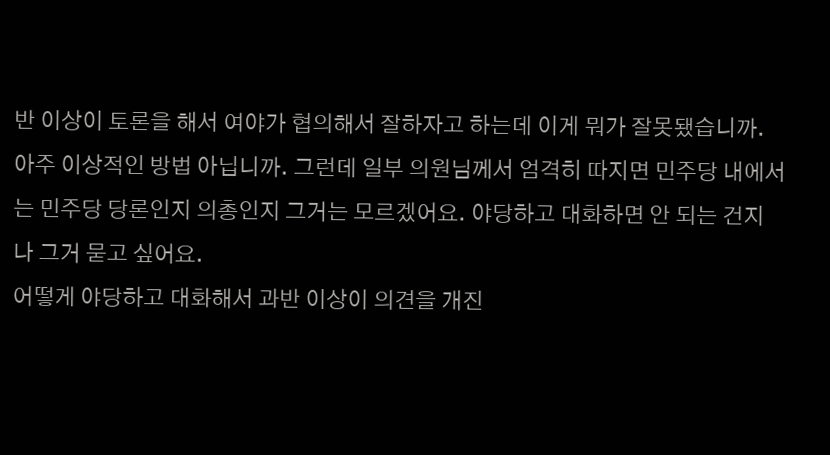반 이상이 토론을 해서 여야가 협의해서 잘하자고 하는데 이게 뭐가 잘못됐습니까.
아주 이상적인 방법 아닙니까. 그런데 일부 의원님께서 엄격히 따지면 민주당 내에서는 민주당 당론인지 의총인지 그거는 모르겠어요. 야당하고 대화하면 안 되는 건지 나 그거 묻고 싶어요.
어떻게 야당하고 대화해서 과반 이상이 의견을 개진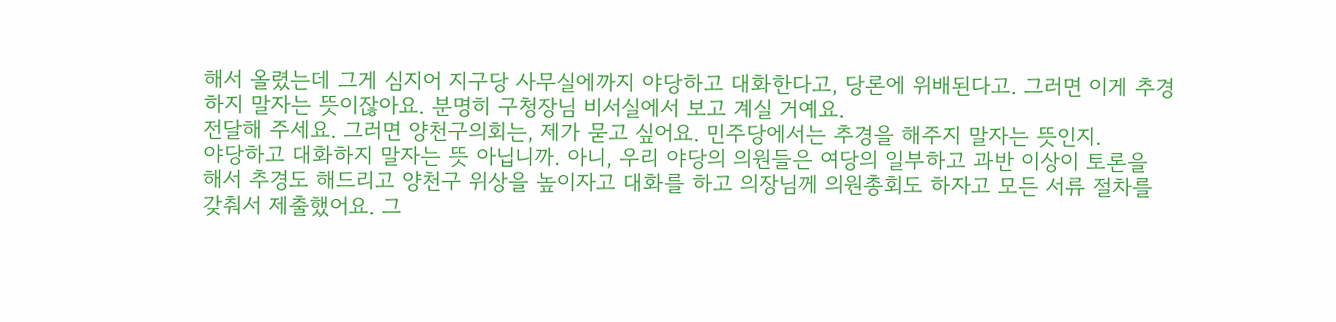해서 올렸는데 그게 심지어 지구당 사무실에까지 야당하고 대화한다고, 당론에 위배된다고. 그러면 이게 추경 하지 말자는 뜻이잖아요. 분명히 구청장님 비서실에서 보고 계실 거예요.
전달해 주세요. 그러면 양천구의회는, 제가 묻고 싶어요. 민주당에서는 추경을 해주지 말자는 뜻인지.
야당하고 대화하지 말자는 뜻 아닙니까. 아니, 우리 야당의 의원들은 여당의 일부하고 과반 이상이 토론을 해서 추경도 해드리고 양천구 위상을 높이자고 대화를 하고 의장님께 의원총회도 하자고 모든 서류 절차를 갖춰서 제출했어요. 그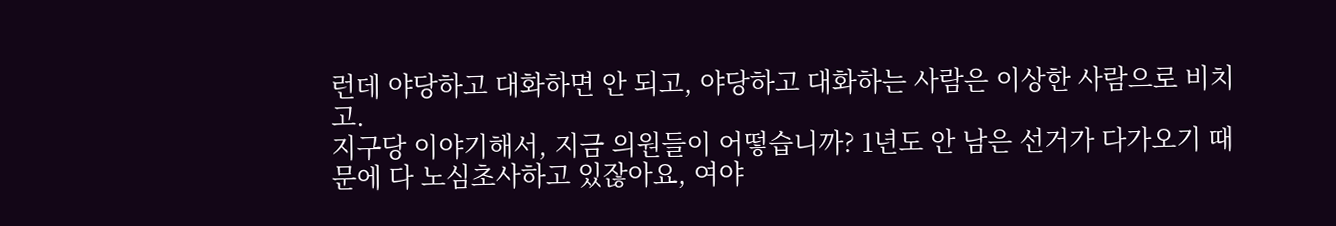런데 야당하고 대화하면 안 되고, 야당하고 대화하는 사람은 이상한 사람으로 비치고.
지구당 이야기해서, 지금 의원들이 어떻습니까? 1년도 안 남은 선거가 다가오기 때문에 다 노심초사하고 있잖아요, 여야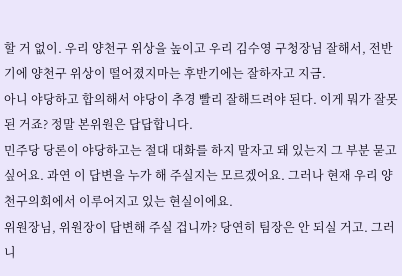할 거 없이. 우리 양천구 위상을 높이고 우리 김수영 구청장님 잘해서, 전반기에 양천구 위상이 떨어졌지마는 후반기에는 잘하자고 지금.
아니 야당하고 합의해서 야당이 추경 빨리 잘해드려야 된다. 이게 뭐가 잘못된 거죠? 정말 본위원은 답답합니다.
민주당 당론이 야당하고는 절대 대화를 하지 말자고 돼 있는지 그 부분 묻고 싶어요. 과연 이 답변을 누가 해 주실지는 모르겠어요. 그러나 현재 우리 양천구의회에서 이루어지고 있는 현실이에요.
위원장님, 위원장이 답변해 주실 겁니까? 당연히 팀장은 안 되실 거고. 그러니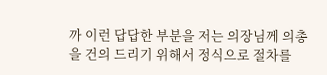까 이런 답답한 부분을 저는 의장님께 의총을 건의 드리기 위해서 정식으로 절차를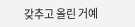갖추고 올린 거예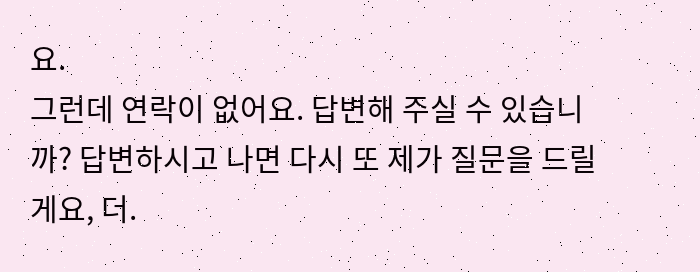요.
그런데 연락이 없어요. 답변해 주실 수 있습니까? 답변하시고 나면 다시 또 제가 질문을 드릴게요, 더.